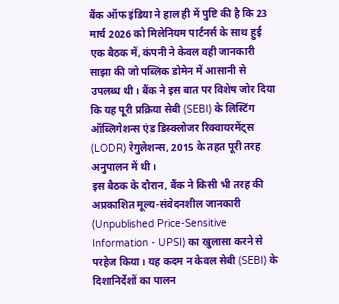बैंक ऑफ इंडिया ने हाल ही में पुष्टि की है कि 23 मार्च 2026 को मिलेनियम पार्टनर्स के साथ हुई एक बैठक में, कंपनी ने केवल वही जानकारी साझा की जो पब्लिक डोमेन में आसानी से उपलब्ध थी। बैंक ने इस बात पर विशेष जोर दिया कि यह पूरी प्रक्रिया सेबी (SEBI) के लिस्टिंग ऑब्लिगेशन्स एंड डिस्क्लोजर रिक्वायरमेंट्स (LODR) रेगुलेशन्स, 2015 के तहत पूरी तरह अनुपालन में थी।
इस बैठक के दौरान, बैंक ने किसी भी तरह की अप्रकाशित मूल्य-संवेदनशील जानकारी (Unpublished Price-Sensitive Information - UPSI) का खुलासा करने से परहेज किया। यह कदम न केवल सेबी (SEBI) के दिशानिर्देशों का पालन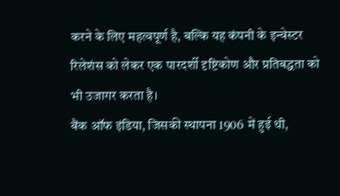करने के लिए महत्वपूर्ण है, बल्कि यह कंपनी के इन्वेस्टर रिलेशंस को लेकर एक पारदर्शी दृष्टिकोण और प्रतिबद्धता को भी उजागर करता है।
बैंक ऑफ इंडिया, जिसकी स्थापना 1906 में हुई थी,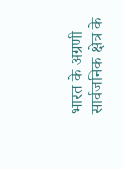भारत के अग्रणी सार्वजनिक क्षेत्र के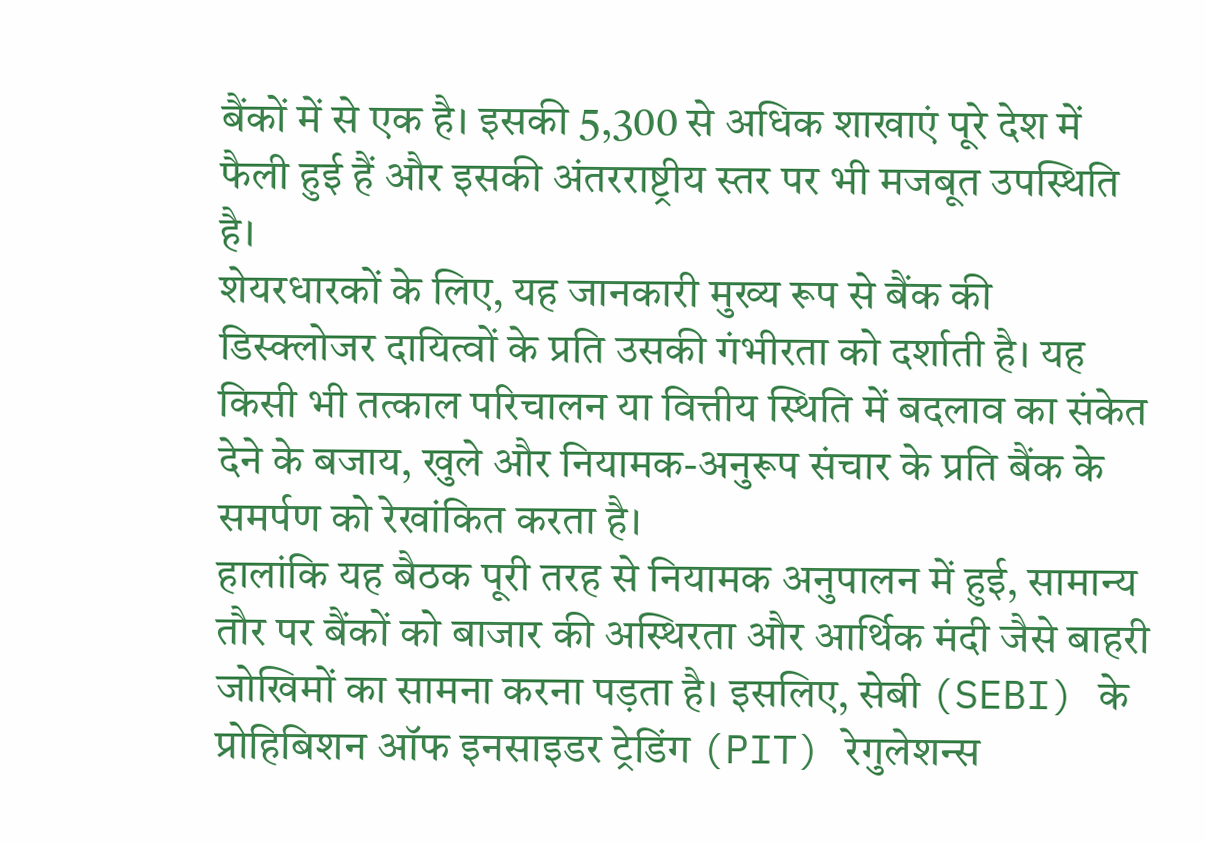बैंकों में से एक है। इसकी 5,300 से अधिक शाखाएं पूरे देश में फैली हुई हैं और इसकी अंतरराष्ट्रीय स्तर पर भी मजबूत उपस्थिति है।
शेयरधारकों के लिए, यह जानकारी मुख्य रूप से बैंक की डिस्क्लोजर दायित्वों के प्रति उसकी गंभीरता को दर्शाती है। यह किसी भी तत्काल परिचालन या वित्तीय स्थिति में बदलाव का संकेत देने के बजाय, खुले और नियामक-अनुरूप संचार के प्रति बैंक के समर्पण को रेखांकित करता है।
हालांकि यह बैठक पूरी तरह से नियामक अनुपालन में हुई, सामान्य तौर पर बैंकों को बाजार की अस्थिरता और आर्थिक मंदी जैसे बाहरी जोखिमों का सामना करना पड़ता है। इसलिए, सेबी (SEBI) के प्रोहिबिशन ऑफ इनसाइडर ट्रेडिंग (PIT) रेगुलेशन्स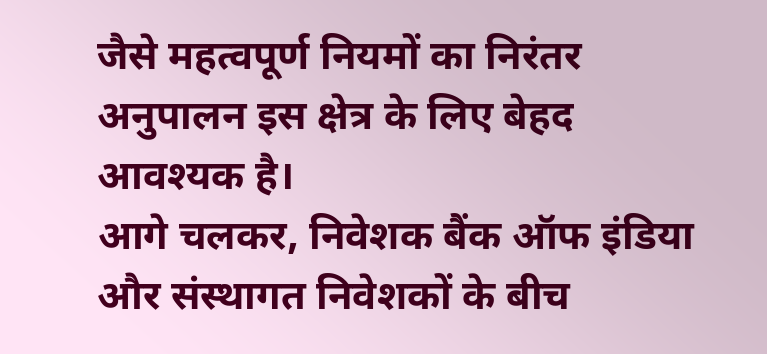जैसे महत्वपूर्ण नियमों का निरंतर अनुपालन इस क्षेत्र के लिए बेहद आवश्यक है।
आगे चलकर, निवेशक बैंक ऑफ इंडिया और संस्थागत निवेशकों के बीच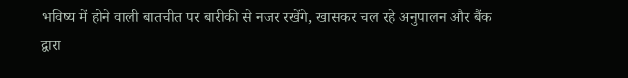भविष्य में होने वाली बातचीत पर बारीकी से नजर रखेंगे, खासकर चल रहे अनुपालन और बैंक द्वारा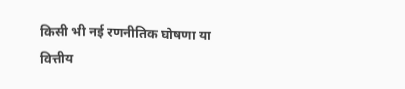किसी भी नई रणनीतिक घोषणा या वित्तीय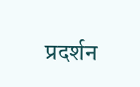प्रदर्शन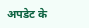अपडेट के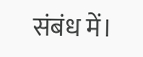संबंध में।